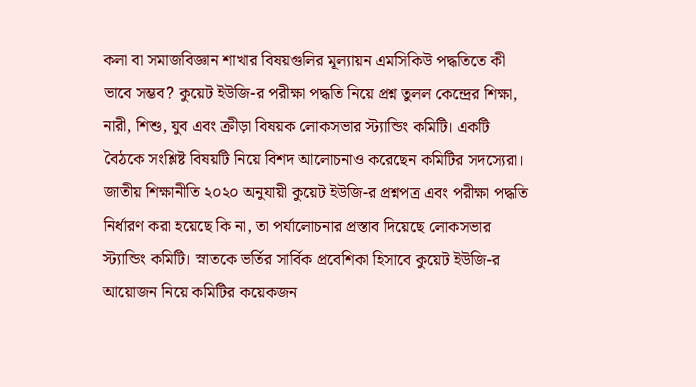কলা বা সমাজবিজ্ঞান শাখার বিষয়গুলির মূল্যায়ন এমসিকিউ পদ্ধতিতে কী ভাবে সম্ভব? কুয়েট ইউজি-র পরীক্ষা পদ্ধতি নিয়ে প্রশ্ন তুলল কেন্দ্রের শিক্ষা, নারী, শিশু, যুব এবং ক্রীড়া বিষয়ক লোকসভার স্ট্যান্ডিং কমিটি। একটি বৈঠকে সংশ্লিষ্ট বিষয়টি নিয়ে বিশদ আলোচনাও করেছেন কমিটির সদস্যেরা।
জাতীয় শিক্ষানীতি ২০২০ অনুযায়ী কুয়েট ইউজি-র প্রশ্নপত্র এবং পরীক্ষা পদ্ধতি নির্ধারণ করা হয়েছে কি না, তা পর্যালোচনার প্রস্তাব দিয়েছে লোকসভার স্ট্যান্ডিং কমিটি। স্নাতকে ভর্তির সার্বিক প্রবেশিকা হিসাবে কুয়েট ইউজি-র আয়োজন নিয়ে কমিটির কয়েকজন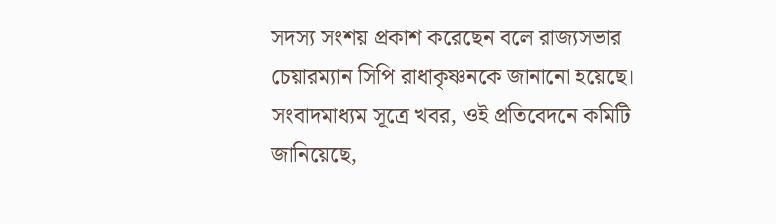সদস্য সংশয় প্রকাশ করেছেন বলে রাজ্যসভার চেয়ারম্যান সিপি রাধাকৃষ্ণনকে জানানো হয়েছে।
সংবাদমাধ্যম সূত্রে খবর, ওই প্রতিবেদনে কমিটি জানিয়েছে,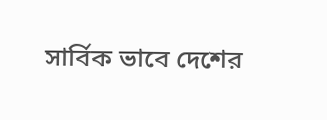সার্বিক ভাবে দেশের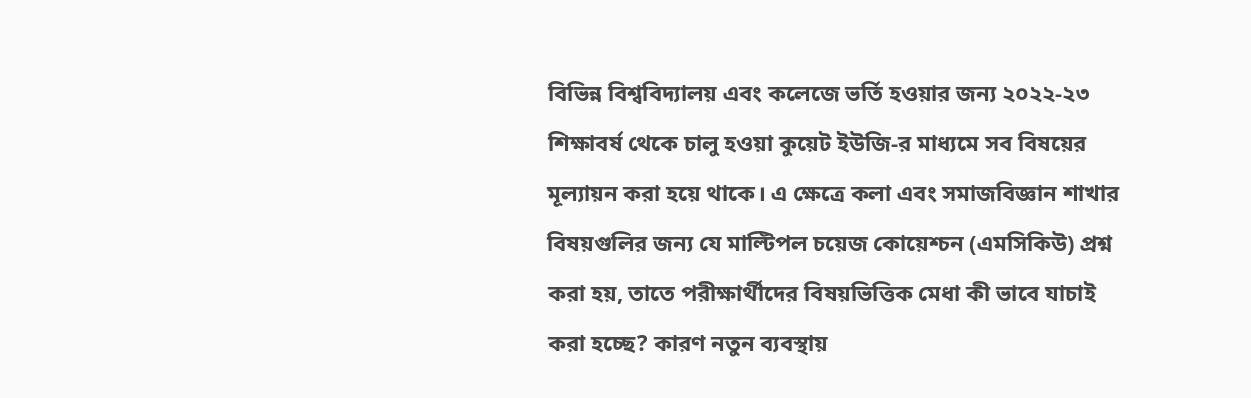বিভিন্ন বিশ্ববিদ্যালয় এবং কলেজে ভর্তি হওয়ার জন্য ২০২২-২৩ শিক্ষাবর্ষ থেকে চালু হওয়া কুয়েট ইউজি-র মাধ্যমে সব বিষয়ের মূল্যায়ন করা হয়ে থাকে। এ ক্ষেত্রে কলা এবং সমাজবিজ্ঞান শাখার বিষয়গুলির জন্য যে মাল্টিপল চয়েজ কোয়েশ্চন (এমসিকিউ) প্রশ্ন করা হয়, তাতে পরীক্ষার্থীদের বিষয়ভিত্তিক মেধা কী ভাবে যাচাই করা হচ্ছে? কারণ নতুন ব্যবস্থায়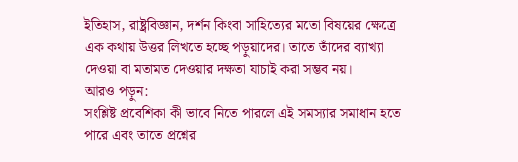ইতিহাস, রাষ্ট্রবিজ্ঞান, দর্শন কিংবা সাহিত্যের মতো বিষয়ের ক্ষেত্রে এক কথায় উত্তর লিখতে হচ্ছে পড়ুয়াদের। তাতে তাঁদের ব্যাখ্যা দেওয়া বা মতামত দেওয়ার দক্ষতা যাচাই করা সম্ভব নয়।
আরও পড়ুন:
সংশ্লিষ্ট প্রবেশিকা কী ভাবে নিতে পারলে এই সমস্যার সমাধান হতে পারে এবং তাতে প্রশ্নের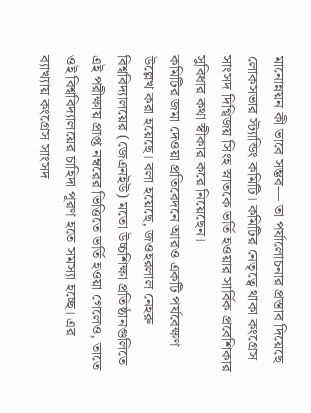মানোন্নয়ন কী ভাবে সম্ভব— তা পর্যালোচনার প্রস্তাব দিয়েছে লোকসভার স্ট্যান্ডিং কমিটি। কমিটির নেতৃত্বে থাকা কংগ্রেস সাংসদ দিগ্বিজয় সিংহ স্নাতকে ভর্তি হওয়ার সার্বিক প্রবেশিকার সুবিধার কথা স্বীকার করে নিয়েছেন।
কমিটির জমা দেওয়া প্রতিবেদনে আরও একটি পর্যবেক্ষণ উল্লেখ করা হয়েছে। বলা হয়েছে, জওহরলাল নেহরু বিশ্ববিদ্যালয়ের (জেএনইউ) মতো উচ্চশিক্ষা প্রতিষ্ঠানগুলিতে এই পরীক্ষায় প্রাপ্ত নম্বরের ভিত্তিতে ভর্তি হওয়া গেলেও, তাতে ওই বিশ্ববিদ্যালয়ের চাহিদা পূরণ হতে সমস্যা হচ্ছে। এর ব্যাখ্যায় কংগ্রেস সাংসদ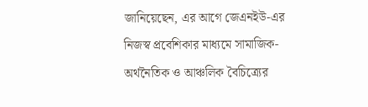জানিয়েছেন, এর আগে জেএনইউ-এর নিজস্ব প্রবেশিকার মাধ্যমে সামাজিক-অর্থনৈতিক ও আঞ্চলিক বৈচিত্র্যের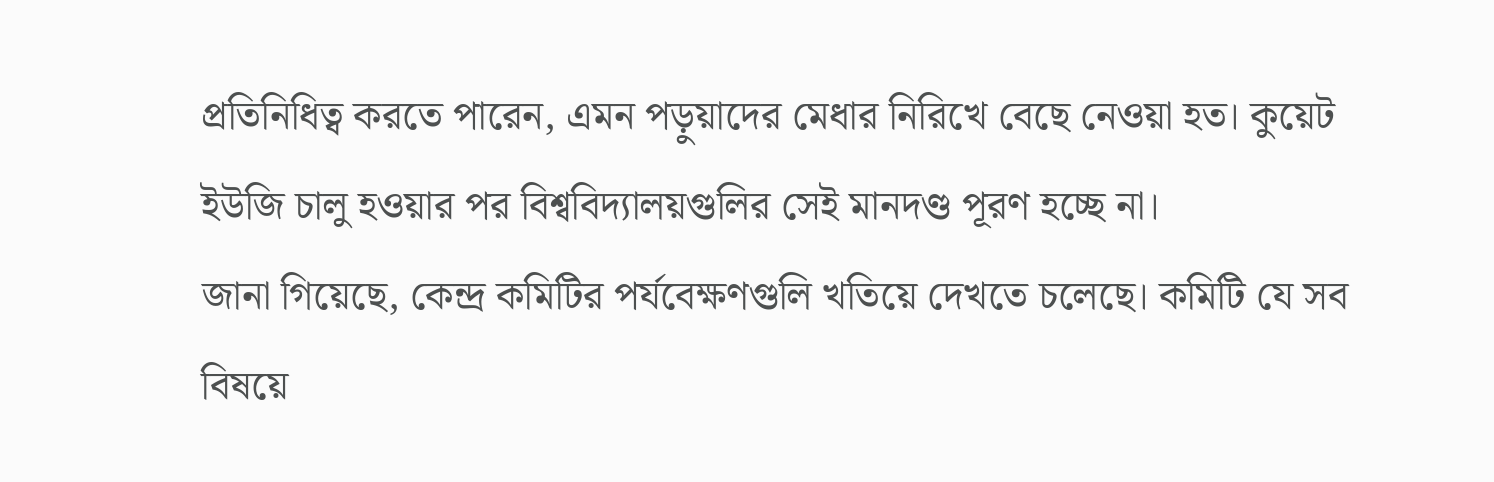প্রতিনিধিত্ব করতে পারেন, এমন পড়ুয়াদের মেধার নিরিখে বেছে নেওয়া হত। কুয়েট ইউজি চালু হওয়ার পর বিশ্ববিদ্যালয়গুলির সেই মানদণ্ড পূরণ হচ্ছে না।
জানা গিয়েছে, কেন্দ্র কমিটির পর্যবেক্ষণগুলি খতিয়ে দেখতে চলেছে। কমিটি যে সব বিষয়ে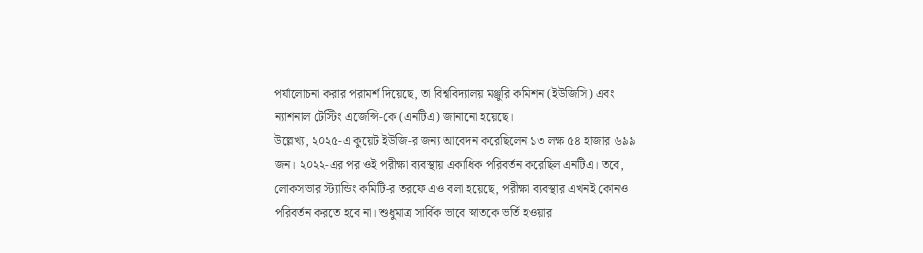পর্যালোচনা করার পরামর্শ দিয়েছে, তা বিশ্ববিদ্যালয় মঞ্জুরি কমিশন (ইউজিসি) এবং ন্যাশনাল টেস্টিং এজেন্সি-কে (এনটিএ) জানানো হয়েছে।
উল্লেখ্য, ২০২৫-এ কুয়েট ইউজি-র জন্য আবেদন করেছিলেন ১৩ লক্ষ ৫৪ হাজার ৬৯৯ জন। ২০২২-এর পর ওই পরীক্ষা ব্যবস্থায় একাধিক পরিবর্তন করেছিল এনটিএ। তবে, লোকসভার স্ট্যান্ডিং কমিটি-র তরফে এও বলা হয়েছে, পরীক্ষা ব্যবস্থার এখনই কোনও পরিবর্তন করতে হবে না। শুধুমাত্র সার্বিক ভাবে স্নাতকে ভর্তি হওয়ার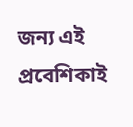জন্য এই প্রবেশিকাই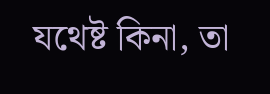যথেষ্ট কিনা, তা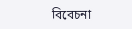বিবেচনা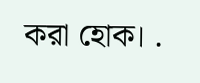করা হোক। .